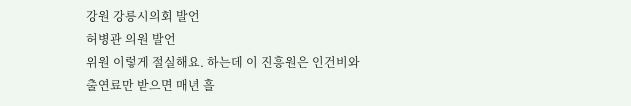강원 강릉시의회 발언
허병관 의원 발언
위원 이렇게 절실해요. 하는데 이 진흥원은 인건비와 출연료만 받으면 매년 흘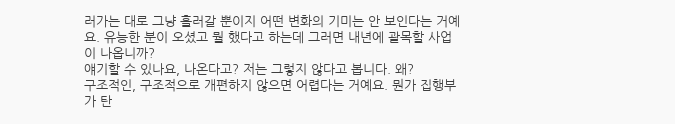러가는 대로 그냥 흘러갈 뿐이지 어떤 변화의 기미는 안 보인다는 거예요. 유능한 분이 오셨고 뭘 했다고 하는데 그러면 내년에 괄목할 사업이 나옵니까?
얘기할 수 있나요, 나온다고? 저는 그렇지 않다고 봅니다. 왜?
구조적인, 구조적으로 개편하지 않으면 어렵다는 거예요. 뭔가 집행부가 탄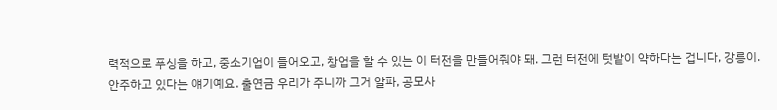력적으로 푸싱을 하고, 중소기업이 들어오고, 창업을 할 수 있는 이 터전을 만들어줘야 돼. 그런 터전에 텃밭이 약하다는 겁니다, 강릉이.
안주하고 있다는 얘기예요. 출연금 우리가 주니까 그거 알파, 공모사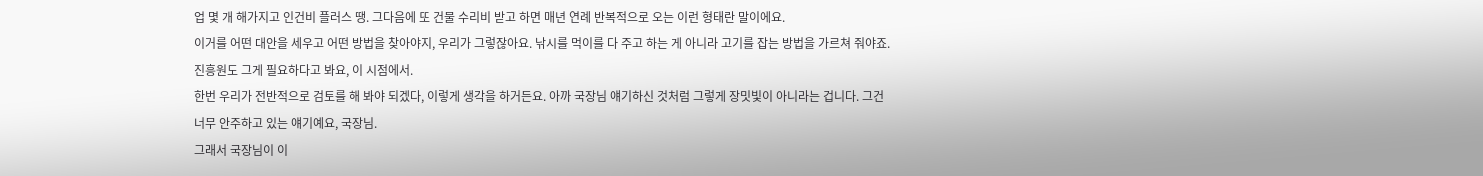업 몇 개 해가지고 인건비 플러스 땡. 그다음에 또 건물 수리비 받고 하면 매년 연례 반복적으로 오는 이런 형태란 말이에요.
이거를 어떤 대안을 세우고 어떤 방법을 찾아야지, 우리가 그렇잖아요. 낚시를 먹이를 다 주고 하는 게 아니라 고기를 잡는 방법을 가르쳐 줘야죠. 진흥원도 그게 필요하다고 봐요, 이 시점에서.
한번 우리가 전반적으로 검토를 해 봐야 되겠다, 이렇게 생각을 하거든요. 아까 국장님 얘기하신 것처럼 그렇게 장밋빛이 아니라는 겁니다. 그건 너무 안주하고 있는 얘기예요, 국장님.
그래서 국장님이 이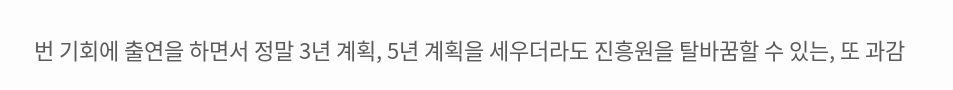번 기회에 출연을 하면서 정말 3년 계획, 5년 계획을 세우더라도 진흥원을 탈바꿈할 수 있는, 또 과감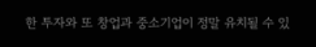한 투자와 또 창업과 중소기업이 정말 유치될 수 있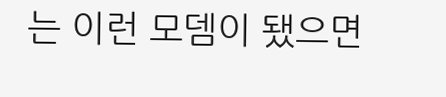는 이런 모뎀이 됐으면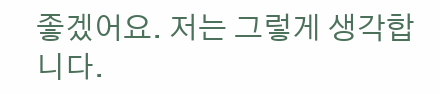좋겠어요. 저는 그렇게 생각합니다.